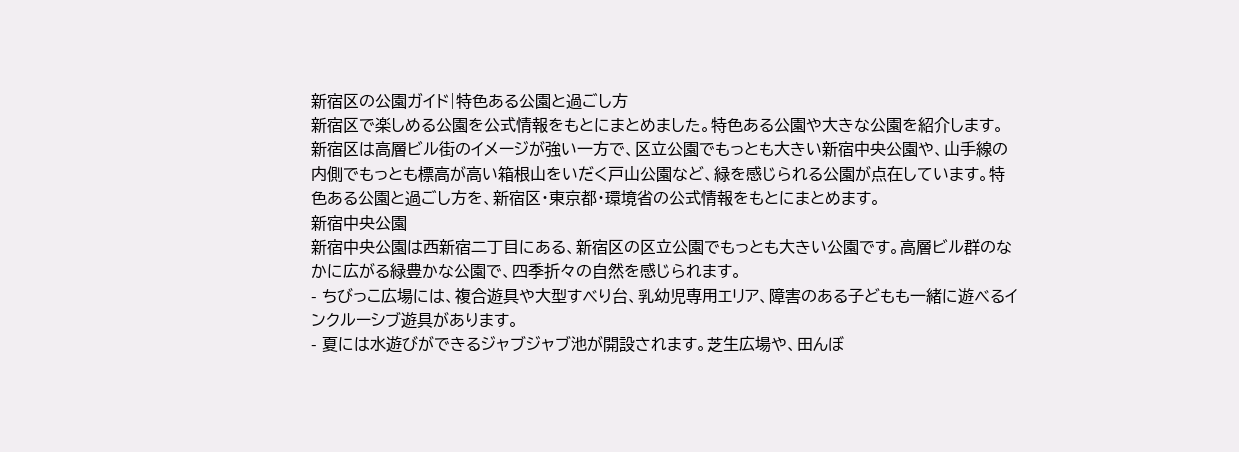新宿区の公園ガイド|特色ある公園と過ごし方
新宿区で楽しめる公園を公式情報をもとにまとめました。特色ある公園や大きな公園を紹介します。
新宿区は高層ビル街のイメージが強い一方で、区立公園でもっとも大きい新宿中央公園や、山手線の内側でもっとも標高が高い箱根山をいだく戸山公園など、緑を感じられる公園が点在しています。特色ある公園と過ごし方を、新宿区・東京都・環境省の公式情報をもとにまとめます。
新宿中央公園
新宿中央公園は西新宿二丁目にある、新宿区の区立公園でもっとも大きい公園です。高層ビル群のなかに広がる緑豊かな公園で、四季折々の自然を感じられます。
- ちびっこ広場には、複合遊具や大型すべり台、乳幼児専用エリア、障害のある子どもも一緒に遊べるインクルーシブ遊具があります。
- 夏には水遊びができるジャブジャブ池が開設されます。芝生広場や、田んぼ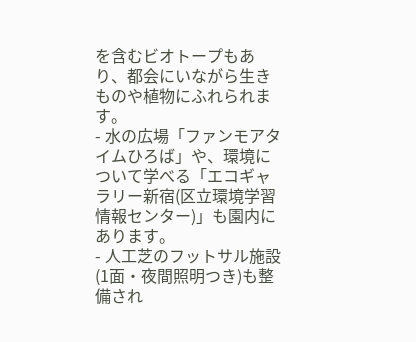を含むビオトープもあり、都会にいながら生きものや植物にふれられます。
- 水の広場「ファンモアタイムひろば」や、環境について学べる「エコギャラリー新宿(区立環境学習情報センター)」も園内にあります。
- 人工芝のフットサル施設(1面・夜間照明つき)も整備され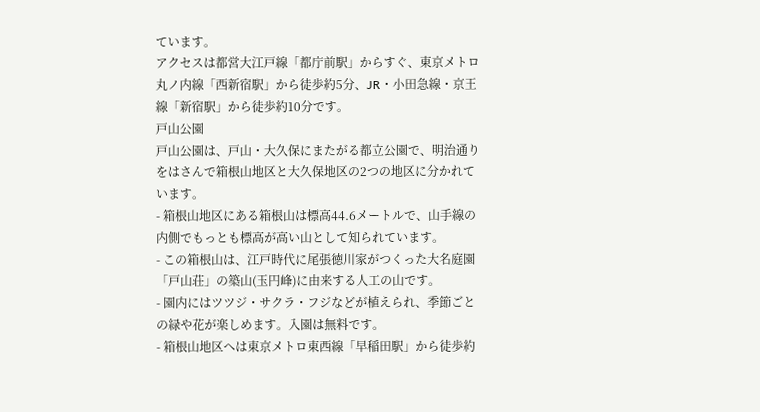ています。
アクセスは都営大江戸線「都庁前駅」からすぐ、東京メトロ丸ノ内線「西新宿駅」から徒歩約5分、JR・小田急線・京王線「新宿駅」から徒歩約10分です。
戸山公園
戸山公園は、戸山・大久保にまたがる都立公園で、明治通りをはさんで箱根山地区と大久保地区の2つの地区に分かれています。
- 箱根山地区にある箱根山は標高44.6メートルで、山手線の内側でもっとも標高が高い山として知られています。
- この箱根山は、江戸時代に尾張徳川家がつくった大名庭園「戸山荘」の築山(玉円峰)に由来する人工の山です。
- 園内にはツツジ・サクラ・フジなどが植えられ、季節ごとの緑や花が楽しめます。入園は無料です。
- 箱根山地区へは東京メトロ東西線「早稲田駅」から徒歩約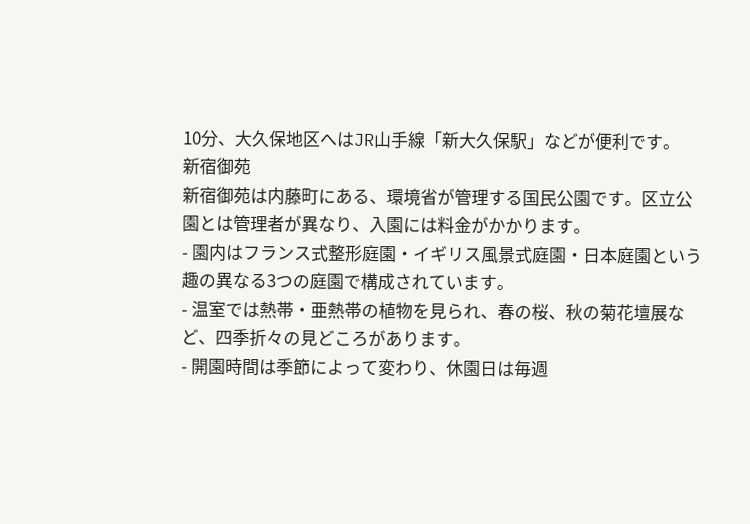10分、大久保地区へはJR山手線「新大久保駅」などが便利です。
新宿御苑
新宿御苑は内藤町にある、環境省が管理する国民公園です。区立公園とは管理者が異なり、入園には料金がかかります。
- 園内はフランス式整形庭園・イギリス風景式庭園・日本庭園という趣の異なる3つの庭園で構成されています。
- 温室では熱帯・亜熱帯の植物を見られ、春の桜、秋の菊花壇展など、四季折々の見どころがあります。
- 開園時間は季節によって変わり、休園日は毎週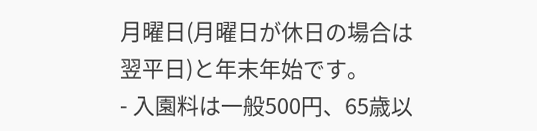月曜日(月曜日が休日の場合は翌平日)と年末年始です。
- 入園料は一般500円、65歳以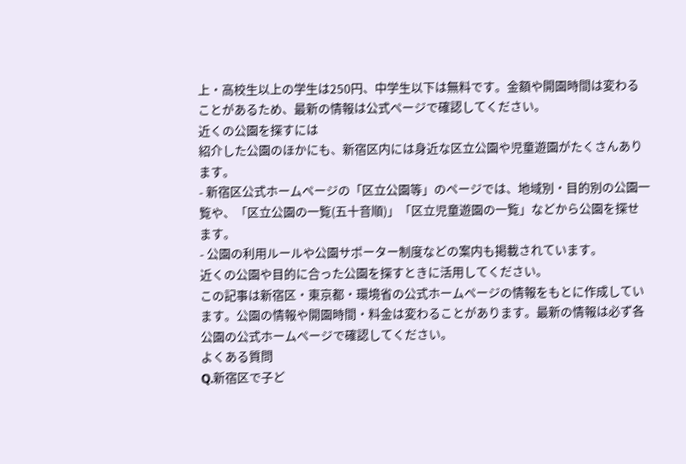上・高校生以上の学生は250円、中学生以下は無料です。金額や開園時間は変わることがあるため、最新の情報は公式ページで確認してください。
近くの公園を探すには
紹介した公園のほかにも、新宿区内には身近な区立公園や児童遊園がたくさんあります。
- 新宿区公式ホームページの「区立公園等」のページでは、地域別・目的別の公園一覧や、「区立公園の一覧(五十音順)」「区立児童遊園の一覧」などから公園を探せます。
- 公園の利用ルールや公園サポーター制度などの案内も掲載されています。
近くの公園や目的に合った公園を探すときに活用してください。
この記事は新宿区・東京都・環境省の公式ホームページの情報をもとに作成しています。公園の情報や開園時間・料金は変わることがあります。最新の情報は必ず各公園の公式ホームページで確認してください。
よくある質問
Q.新宿区で子ど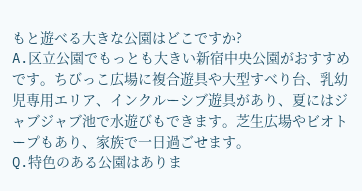もと遊べる大きな公園はどこですか?
A.区立公園でもっとも大きい新宿中央公園がおすすめです。ちびっこ広場に複合遊具や大型すべり台、乳幼児専用エリア、インクルーシブ遊具があり、夏にはジャブジャブ池で水遊びもできます。芝生広場やビオトープもあり、家族で一日過ごせます。
Q.特色のある公園はありま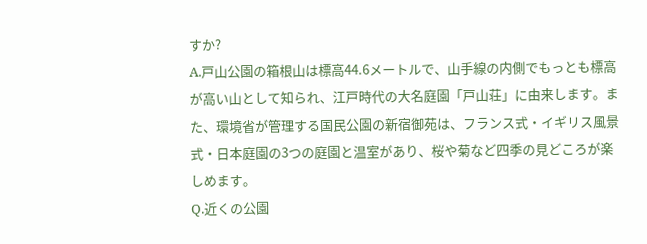すか?
A.戸山公園の箱根山は標高44.6メートルで、山手線の内側でもっとも標高が高い山として知られ、江戸時代の大名庭園「戸山荘」に由来します。また、環境省が管理する国民公園の新宿御苑は、フランス式・イギリス風景式・日本庭園の3つの庭園と温室があり、桜や菊など四季の見どころが楽しめます。
Q.近くの公園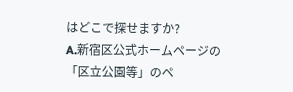はどこで探せますか?
A.新宿区公式ホームページの「区立公園等」のペ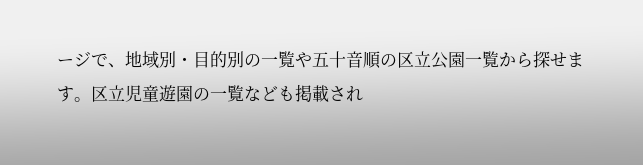ージで、地域別・目的別の一覧や五十音順の区立公園一覧から探せます。区立児童遊園の一覧なども掲載され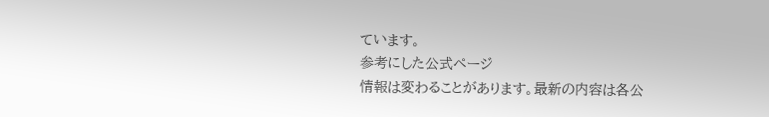ています。
参考にした公式ページ
情報は変わることがあります。最新の内容は各公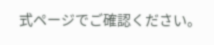式ページでご確認ください。